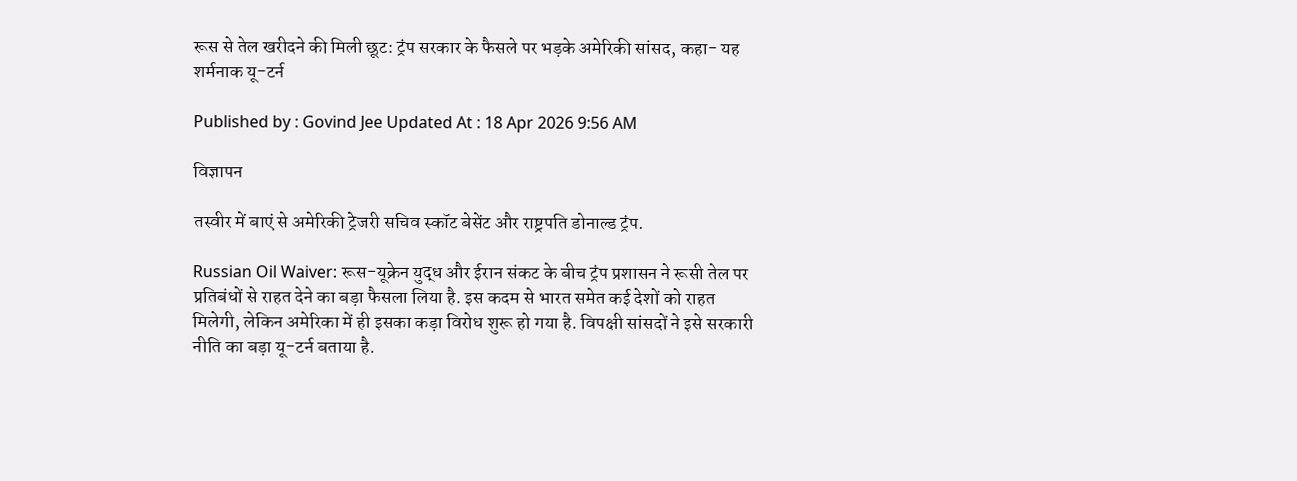रूस से तेल खरीदने की मिली छूट: ट्रंप सरकार के फैसले पर भड़के अमेरिकी सांसद, कहा- यह शर्मनाक यू-टर्न

Published by : Govind Jee Updated At : 18 Apr 2026 9:56 AM

विज्ञापन

तस्वीर में बाएं से अमेरिकी ट्रेजरी सचिव स्कॉट बेसेंट और राष्ट्रपति डोनाल्ड ट्रंप.

Russian Oil Waiver: रूस-यूक्रेन युद्ध और ईरान संकट के बीच ट्रंप प्रशासन ने रूसी तेल पर प्रतिबंधों से राहत देने का बड़ा फैसला लिया है. इस कदम से भारत समेत कई देशों को राहत मिलेगी, लेकिन अमेरिका में ही इसका कड़ा विरोध शुरू हो गया है. विपक्षी सांसदों ने इसे सरकारी नीति का बड़ा यू-टर्न बताया है.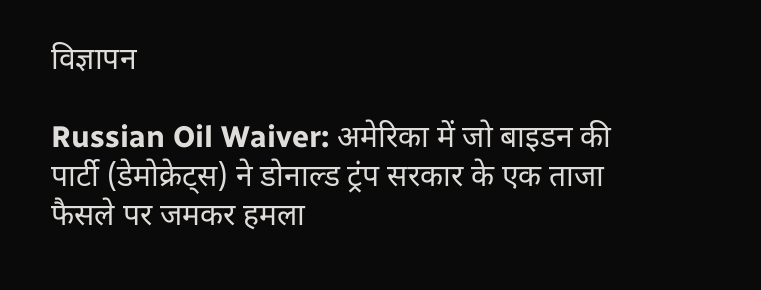विज्ञापन

Russian Oil Waiver: अमेरिका में जो बाइडन की पार्टी (डेमोक्रेट्स) ने डोनाल्ड ट्रंप सरकार के एक ताजा फैसले पर जमकर हमला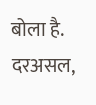बोला है. दरअसल,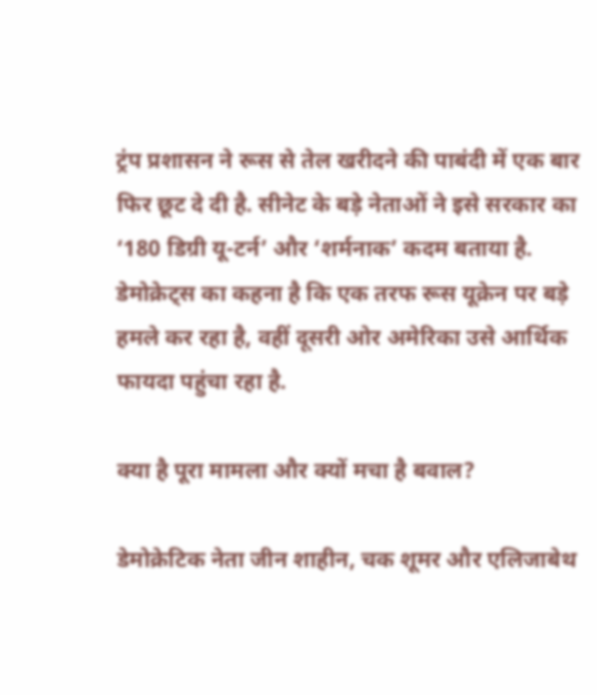ट्रंप प्रशासन ने रूस से तेल खरीदने की पाबंदी में एक बार फिर छूट दे दी है. सीनेट के बड़े नेताओं ने इसे सरकार का ‘180 डिग्री यू-टर्न’ और ‘शर्मनाक’ कदम बताया है. डेमोक्रेट्स का कहना है कि एक तरफ रूस यूक्रेन पर बड़े हमले कर रहा है, वहीं दूसरी ओर अमेरिका उसे आर्थिक फायदा पहुंचा रहा है.

क्या है पूरा मामला और क्यों मचा है बवाल?

डेमोक्रेटिक नेता जीन शाहीन, चक शूमर और एलिजाबेथ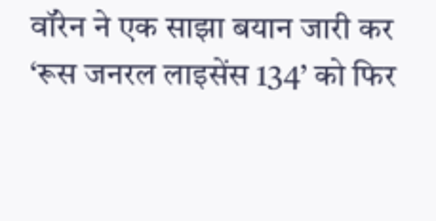वॉरेन ने एक साझा बयान जारी कर ‘रूस जनरल लाइसेंस 134’ को फिर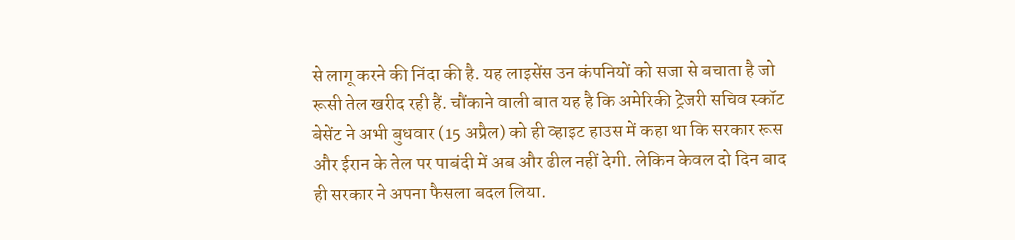से लागू करने की निंदा की है. यह लाइसेंस उन कंपनियों को सजा से बचाता है जो रूसी तेल खरीद रही हैं. चौंकाने वाली बात यह है कि अमेरिकी ट्रेजरी सचिव स्कॉट बेसेंट ने अभी बुधवार (15 अप्रैल) को ही व्हाइट हाउस में कहा था कि सरकार रूस और ईरान के तेल पर पाबंदी में अब और ढील नहीं देगी. लेकिन केवल दो दिन बाद ही सरकार ने अपना फैसला बदल लिया.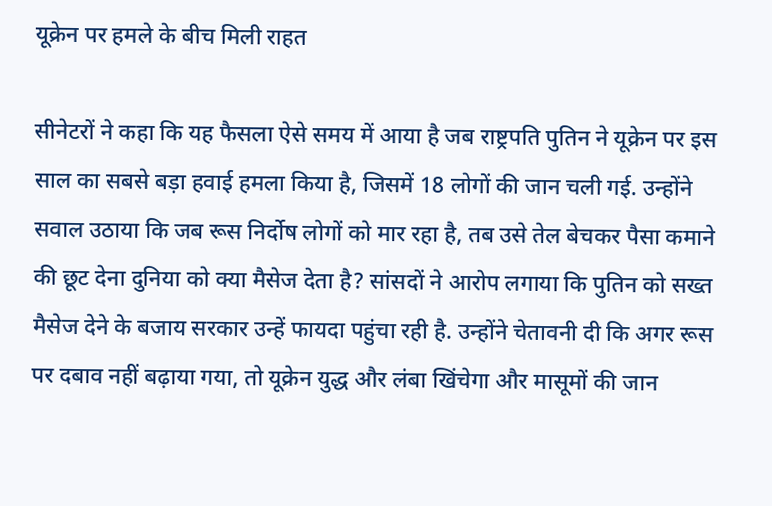यूक्रेन पर हमले के बीच मिली राहत

सीनेटरों ने कहा कि यह फैसला ऐसे समय में आया है जब राष्ट्रपति पुतिन ने यूक्रेन पर इस साल का सबसे बड़ा हवाई हमला किया है, जिसमें 18 लोगों की जान चली गई. उन्होंने सवाल उठाया कि जब रूस निर्दोष लोगों को मार रहा है, तब उसे तेल बेचकर पैसा कमाने की छूट देना दुनिया को क्या मैसेज देता है? सांसदों ने आरोप लगाया कि पुतिन को सख्त मैसेज देने के बजाय सरकार उन्हें फायदा पहुंचा रही है. उन्होंने चेतावनी दी कि अगर रूस पर दबाव नहीं बढ़ाया गया, तो यूक्रेन युद्ध और लंबा खिंचेगा और मासूमों की जान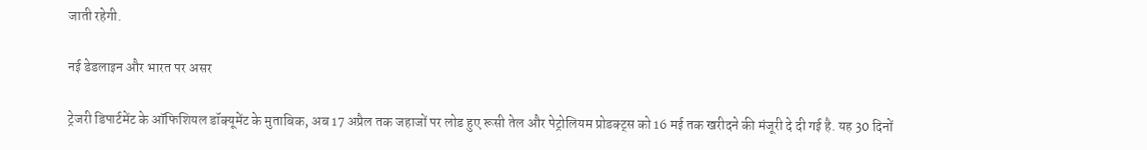जाती रहेगी.

नई डेडलाइन और भारत पर असर

ट्रेजरी डिपार्टमेंट के ऑफिशियल डॉक्यूमेंट के मुताबिक, अब 17 अप्रैल तक जहाजों पर लोड हुए रूसी तेल और पेट्रोलियम प्रोडक्ट्स को 16 मई तक खरीदने की मंजूरी दे दी गई है. यह 30 दिनों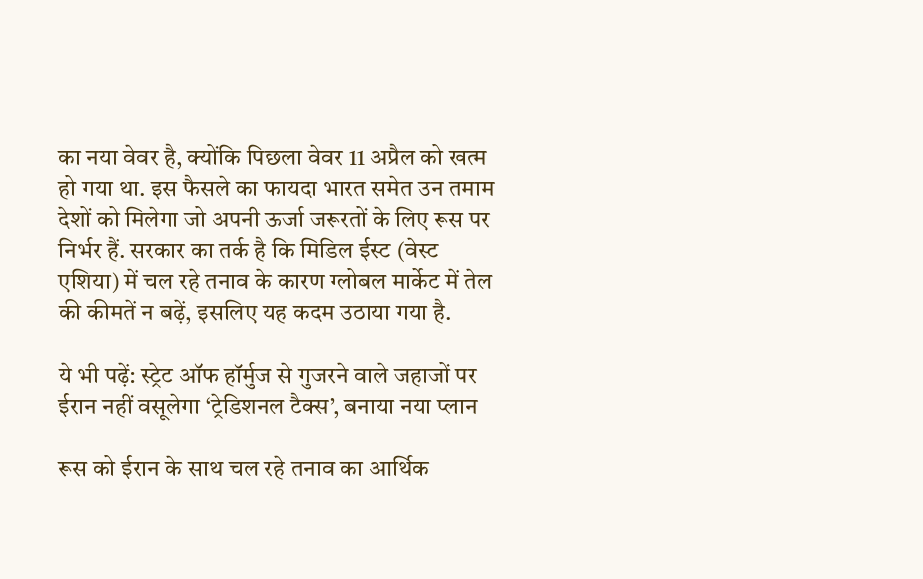का नया वेवर है, क्योंकि पिछला वेवर 11 अप्रैल को खत्म हो गया था. इस फैसले का फायदा भारत समेत उन तमाम देशों को मिलेगा जो अपनी ऊर्जा जरूरतों के लिए रूस पर निर्भर हैं. सरकार का तर्क है कि मिडिल ईस्ट (वेस्ट एशिया) में चल रहे तनाव के कारण ग्लोबल मार्केट में तेल की कीमतें न बढ़ें, इसलिए यह कदम उठाया गया है.

ये भी पढ़ें: स्ट्रेट ऑफ हॉर्मुज से गुजरने वाले जहाजों पर ईरान नहीं वसूलेगा ‘ट्रेडिशनल टैक्स’, बनाया नया प्लान

रूस को ईरान के साथ चल रहे तनाव का आर्थिक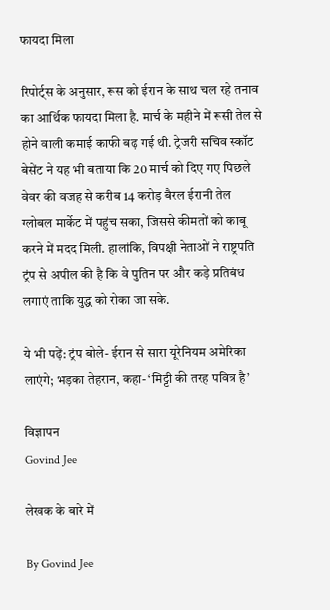फायदा मिला

रिपोर्ट्स के अनुसार, रूस को ईरान के साथ चल रहे तनाव का आर्थिक फायदा मिला है. मार्च के महीने में रूसी तेल से होने वाली कमाई काफी बढ़ गई थी. ट्रेजरी सचिव स्कॉट बेसेंट ने यह भी बताया कि 20 मार्च को दिए गए पिछले वेवर की वजह से करीब 14 करोड़ बैरल ईरानी तेल ग्लोबल मार्केट में पहुंच सका, जिससे कीमतों को काबू करने में मदद मिली. हालांकि, विपक्षी नेताओं ने राष्ट्रपति ट्रंप से अपील की है कि वे पुतिन पर और कड़े प्रतिबंध लगाएं ताकि युद्ध को रोका जा सके.

ये भी पढ़ें: ट्रंप बोले- ईरान से सारा यूरेनियम अमेरिका लाएंगे; भड़का तेहरान, कहा- ‘मिट्टी की तरह पवित्र है’

विज्ञापन
Govind Jee

लेखक के बारे में

By Govind Jee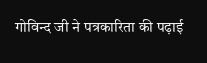गोविन्द जी ने पत्रकारिता की पढ़ाई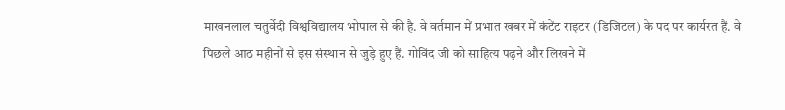माखनलाल चतुर्वेदी विश्वविद्यालय भोपाल से की है. वे वर्तमान में प्रभात खबर में कंटेंट राइटर (डिजिटल) के पद पर कार्यरत हैं. वे पिछले आठ महीनों से इस संस्थान से जुड़े हुए हैं. गोविंद जी को साहित्य पढ़ने और लिखने में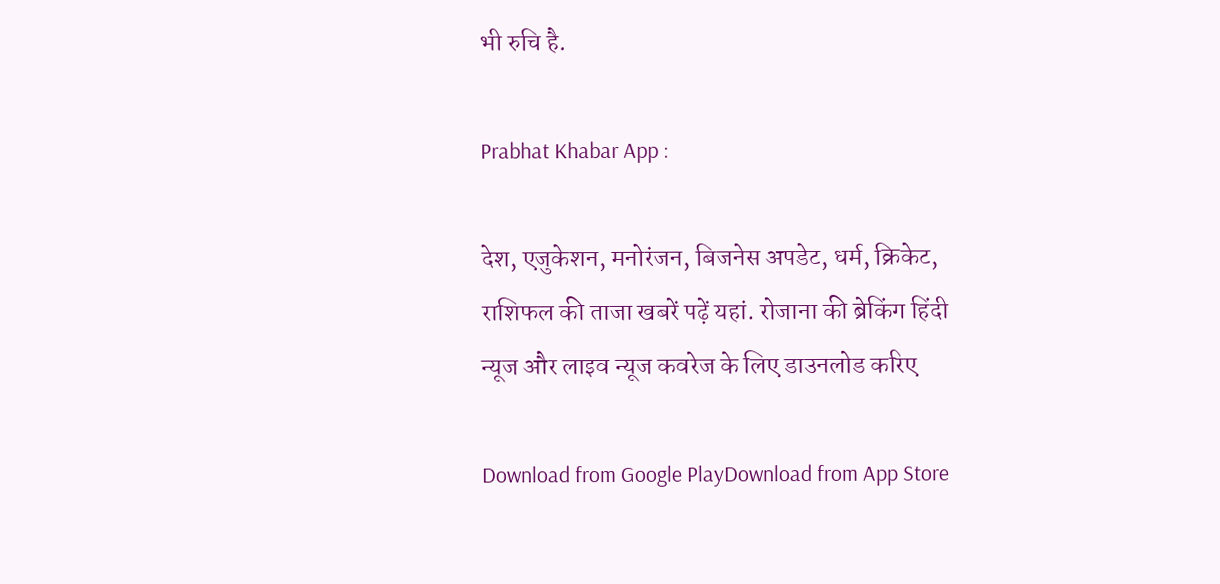भी रुचि है.

Prabhat Khabar App :

देश, एजुकेशन, मनोरंजन, बिजनेस अपडेट, धर्म, क्रिकेट, राशिफल की ताजा खबरें पढ़ें यहां. रोजाना की ब्रेकिंग हिंदी न्यूज और लाइव न्यूज कवरेज के लिए डाउनलोड करिए

Download from Google PlayDownload from App Store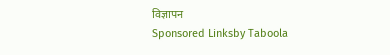विज्ञापन
Sponsored Linksby Taboola